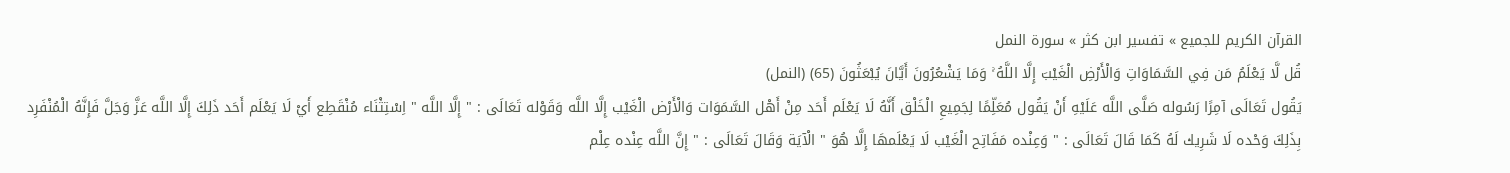القرآن الكريم للجميع » تفسير ابن كثر » سورة النمل
قُل لَّا يَعْلَمُ مَن فِي السَّمَاوَاتِ وَالْأَرْضِ الْغَيْبَ إِلَّا اللَّهُ ۚ وَمَا يَشْعُرُونَ أَيَّانَ يُبْعَثُونَ (65) (النمل)
يَقُول تَعَالَى آمِرًا رَسُوله صَلَّى اللَّه عَلَيْهِ أَنْ يَقُول مُعَلِّمًا لِجَمِيعِ الْخَلْق أَنَّهُ لَا يَعْلَم أَحَد مِنْ أَهْل السَّمَوَات وَالْأَرْض الْغَيْب إِلَّا اللَّه وَقَوْله تَعَالَى : " إِلَّا اللَّه " اِسْتِثْنَاء مُنْقَطِع أَيْ لَا يَعْلَم أَحَد ذَلِكَ إِلَّا اللَّه عَزَّ وَجَلَّ فَإِنَّهُ الْمُنْفَرِد بِذَلِكَ وَحْده لَا شَرِيك لَهُ كَمَا قَالَ تَعَالَى : " وَعِنْده مَفَاتِح الْغَيْب لَا يَعْلَمهَا إِلَّا هُوَ " الْآيَة وَقَالَ تَعَالَى : " إِنَّ اللَّه عِنْده عِلْم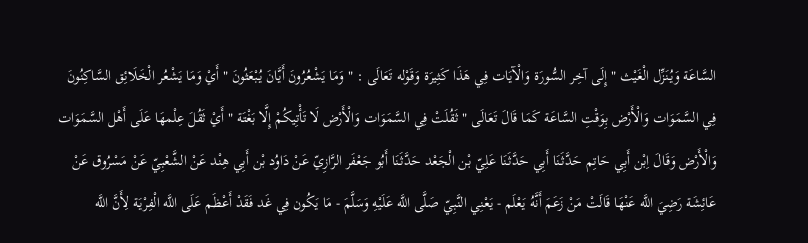السَّاعَة وَيُنَزِّل الْغَيْث " إِلَى آخِر السُّورَة وَالْآيَات فِي هَذَا كَثِيرَة وَقَوْله تَعَالَى : " وَمَا يَشْعُرُونَ أَيَّانَ يُبْعَثُونَ " أَيْ وَمَا يَشْعُر الْخَلَائِق السَّاكِنُونَ فِي السَّمَوَات وَالْأَرْض بِوَقْتِ السَّاعَة كَمَا قَالَ تَعَالَى " ثَقُلَتْ فِي السَّمَوَات وَالْأَرْض لَا تَأْتِيكُمْ إِلَّا بَغْتَة " أَيْ ثَقُلَ عِلْمهَا عَلَى أَهْل السَّمَوَات وَالْأَرْض وَقَالَ اِبْن أَبِي حَاتِم حَدَّثَنَا أَبِي حَدَّثَنَا عَلِيّ بْن الْجَعْد حَدَّثَنَا أَبُو جَعْفَر الرَّازِيّ عَنْ دَاوُد بْن أَبِي هِنْد عَنْ الشَّعْبِيّ عَنْ مَسْرُوق عَنْ عَائِشَة رَضِيَ اللَّه عَنْهَا قَالَتْ مَنْ زَعَمَ أَنَّهُ يَعْلَم - يَعْنِي النَّبِيّ صَلَّى اللَّه عَلَيْهِ وَسَلَّمَ - مَا يَكُون فِي غَد فَقَدْ أَعْظَم عَلَى اللَّه الْفِرْيَة لِأَنَّ اللَّه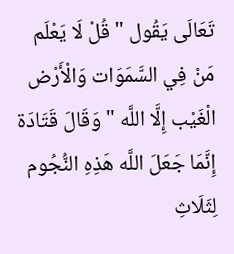تَعَالَى يَقُول " قُلْ لَا يَعْلَم مَنْ فِي السَّمَوَات وَالْأَرْض الْغَيْب إِلَّا اللَّه " وَقَالَ قَتَادَة إِنَّمَا جَعَلَ اللَّه هَذِهِ النُّجُوم لِثَلَاثِ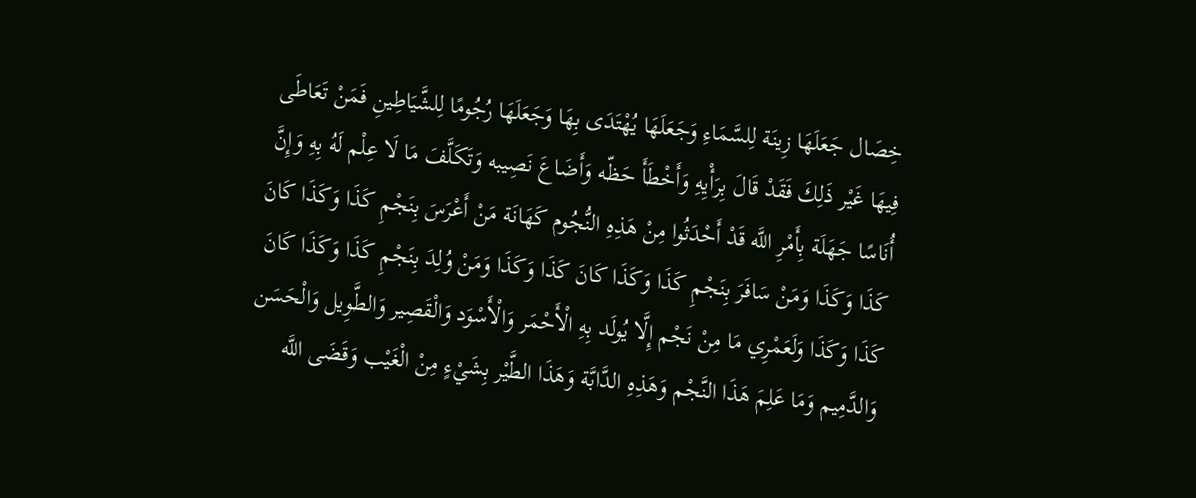خِصَال جَعَلَهَا زِينَة لِلسَّمَاءِ وَجَعَلَهَا يُهْتَدَى بِهَا وَجَعَلَهَا رُجُومًا لِلشَّيَاطِينِ فَمَنْ تَعَاطَى فِيهَا غَيْر ذَلِكَ فَقَدْ قَالَ بِرَأْيِهِ وَأَخْطَأَ حَظّه وَأَضَاعَ نَصِيبه وَتَكَلَّفَ مَا لَا عِلْم لَهُ بِهِ وَإِنَّ أُنَاسًا جَهَلَة بِأَمْرِ اللَّه قَدْ أَحْدَثُوا مِنْ هَذِهِ النُّجُوم كَهَانَة مَنْ أَعْرَسَ بِنَجْمِ كَذَا وَكَذَا كَانَ كَذَا وَكَذَا وَمَنْ سَافَرَ بِنَجْمِ كَذَا وَكَذَا كَانَ كَذَا وَكَذَا وَمَنْ وُلِدَ بِنَجْمِ كَذَا وَكَذَا كَانَ كَذَا وَكَذَا وَلَعَمْرِي مَا مِنْ نَجْم إِلَّا يُولَد بِهِ الْأَحْمَر وَالْأَسْوَد وَالْقَصِير وَالطَّوِيل وَالْحَسَن وَالدَّمِيم وَمَا عَلِمَ هَذَا النَّجْم وَهَذِهِ الدَّابَّة وَهَذَا الطَّيْر بِشَيْءٍ مِنْ الْغَيْب وَقَضَى اللَّه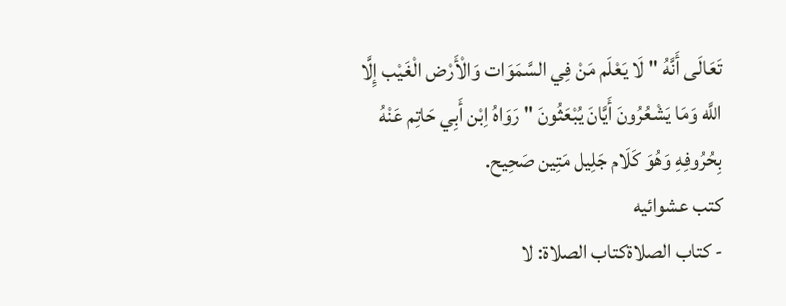تَعَالَى أَنَّهُ " لَا يَعْلَم مَنْ فِي السَّمَوَات وَالْأَرْض الْغَيْب إِلَّا اللَّه وَمَا يَشْعُرُونَ أَيَّانَ يُبْعَثُونَ " رَوَاهُ اِبْن أَبِي حَاتِم عَنْهُ بِحُرُوفِهِ وَهُوَ كَلَام جَلِيل مَتِين صَحِيح.
كتب عشوائيه
- كتاب الصلاةكتاب الصلاة: لا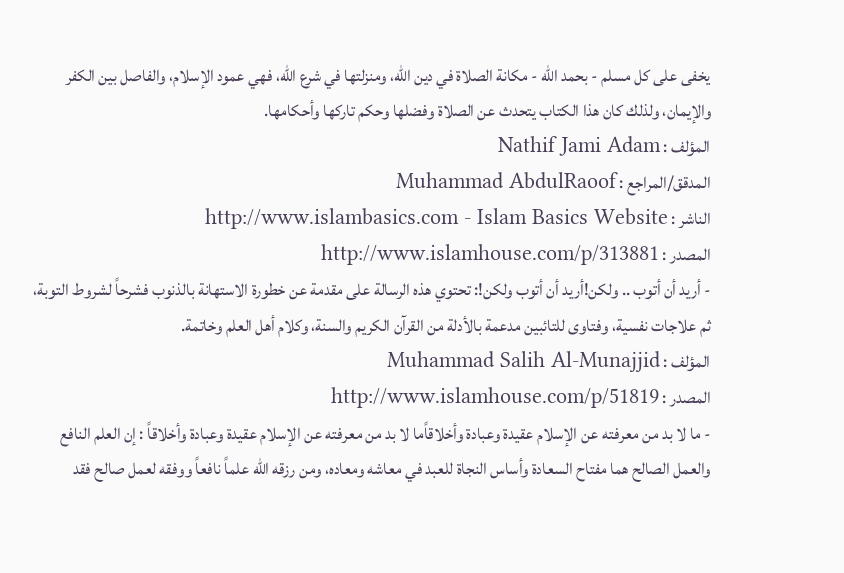يخفى على كل مسلم - بحمد الله - مكانة الصلاة في دين الله، ومنزلتها في شرع الله، فهي عمود الإسلام، والفاصل بين الكفر والإيمان، ولذلك كان هذا الكتاب يتحدث عن الصلاة وفضلها وحكم تاركها وأحكامها.
المؤلف : Nathif Jami Adam
المدقق/المراجع : Muhammad AbdulRaoof
الناشر : http://www.islambasics.com - Islam Basics Website
المصدر : http://www.islamhouse.com/p/313881
- أريد أن أتوب .. ولكن!أريد أن أتوب ولكن!: تحتوي هذه الرسالة على مقدمة عن خطورة الاستهانة بالذنوب فشرحاً لشروط التوبة، ثم علاجات نفسية، وفتاوى للتائبين مدعمة بالأدلة من القرآن الكريم والسنة، وكلام أهل العلم وخاتمة.
المؤلف : Muhammad Salih Al-Munajjid
المصدر : http://www.islamhouse.com/p/51819
- ما لا بد من معرفته عن الإسلام عقيدة وعبادة وأخلاقاًما لا بد من معرفته عن الإسلام عقيدة وعبادة وأخلاقاً : إن العلم النافع والعمل الصالح هما مفتاح السعادة وأساس النجاة للعبد في معاشه ومعاده، ومن رزقه الله علماً نافعاً ووفقه لعمل صالح فقد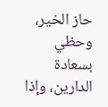حاز الخير، وحظي بسعادة الدارين، وإذا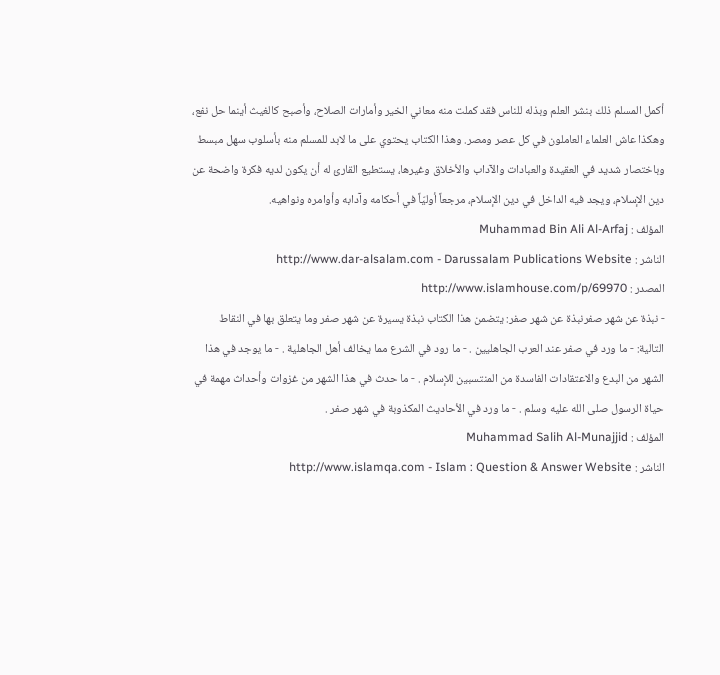أكمل المسلم ذلك بنشر العلم وبذله للناس فقد كملت منه معاني الخير وأمارات الصلاح، وأصبح كالغيث أينما حل نفع، وهكذا عاش العلماء العاملون في كل عصر ومصر. وهذا الكتاب يحتوي على ما لابد للمسلم منه بأسلوب سهل مبسط وباختصار شديد في العقيدة والعبادات والآداب والأخلاق وغيرها، يستطيع القارئ له أن يكون لديه فكرة واضحة عن دين الإسلام، ويجد فيه الداخل في دين الإسلام، مرجعاً أوليّاً في أحكامه وآدابه وأوامره ونواهيه.
المؤلف : Muhammad Bin Ali Al-Arfaj
الناشر : http://www.dar-alsalam.com - Darussalam Publications Website
المصدر : http://www.islamhouse.com/p/69970
- نبذة عن شهر صفرنبذة عن شهر صفر: يتضمن هذا الكتاب نبذة يسيرة عن شهر صفر وما يتعلق بها في النقاط التالية: - ما ورد في صفر عند العرب الجاهليين . - ما رود في الشرع مما يخالف أهل الجاهلية . - ما يوجد في هذا الشهر من البدع والاعتقادات الفاسدة من المنتسبين للإسلام . - ما حدث في هذا الشهر من غزوات وأحداث مهمة في حياة الرسول صلى الله عليه وسلم . - ما ورد في الأحاديث المكذوبة في شهر صفر .
المؤلف : Muhammad Salih Al-Munajjid
الناشر : http://www.islamqa.com - Islam : Question & Answer Website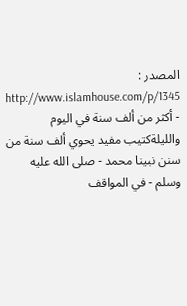المصدر : http://www.islamhouse.com/p/1345
- أكثر من ألف سنة في اليوم والليلةكتيب مفيد يحوي ألف سنة من سنن نبينا محمد - صلى الله عليه وسلم - في المواقف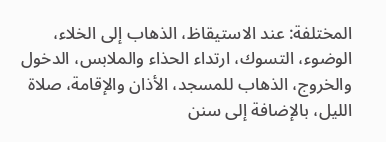المختلفة: عند الاستيقاظ، الذهاب إلى الخلاء، الوضوء، التسوك، ارتداء الحذاء والملابس، الدخول والخروج، الذهاب للمسجد، الأذان والإقامة، صلاة الليل، بالإضافة إلى سنن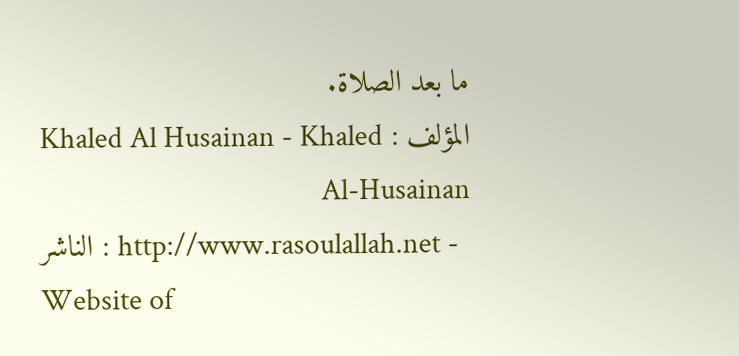ما بعد الصلاة.
المؤلف : Khaled Al Husainan - Khaled Al-Husainan
الناشر : http://www.rasoulallah.net - Website of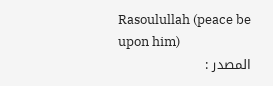Rasoulullah (peace be upon him)
المصدر :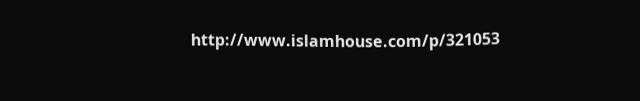http://www.islamhouse.com/p/321053